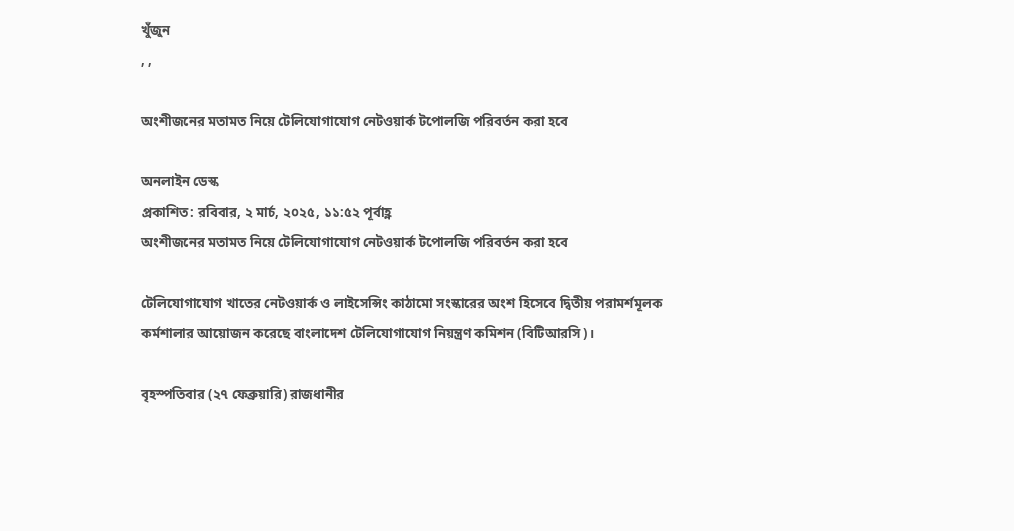খুঁজুন
, ,

অংশীজনের মতামত নিয়ে টেলিযোগাযোগ নেটওয়ার্ক টপোলজি পরিবর্তন করা হবে

অনলাইন ডেস্ক
প্রকাশিত: রবিবার, ২ মার্চ, ২০২৫, ১১:৫২ পূর্বাহ্ণ
অংশীজনের মতামত নিয়ে টেলিযোগাযোগ নেটওয়ার্ক টপোলজি পরিবর্তন করা হবে

টেলিযোগাযোগ খাতের নেটওয়ার্ক ও লাইসেন্সিং কাঠামো সংস্কারের অংশ হিসেবে দ্বিতীয় পরামর্শমূলক কর্মশালার আয়োজন করেছে বাংলাদেশ টেলিযোগাযোগ নিয়ন্ত্রণ কমিশন (বিটিআরসি)।

বৃহস্পতিবার (২৭ ফেব্রুয়ারি) রাজধানীর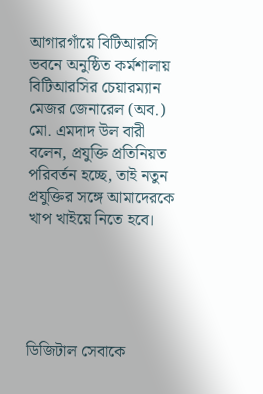আগারগাঁয়ে বিটিআরসি ভবনে অনুষ্ঠিত কর্মশালায় বিটিআরসির চেয়ারম্যান মেজর জেনারেল (অব.) মো. এমদাদ উল বারী বলেন, প্রযুক্তি প্রতিনিয়ত পরিবর্তন হচ্ছে, তাই নতুন প্রযুক্তির সঙ্গে আমাদেরকে খাপ খাইয়ে নিতে হবে।





ডিজিটাল সেবাকে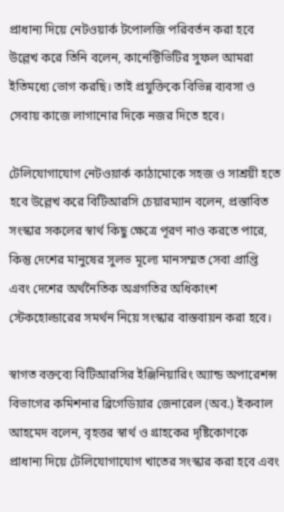প্রাধান্য দিয়ে নেটওয়ার্ক টপোলজি পরিবর্তন করা হবে উল্লেখ করে তিনি বলেন, কানেক্টিভিটির সুফল আমরা ইতিমধ্যে ভোগ করছি। তাই প্রযুক্তিকে বিভিন্ন ব্যবসা ও সেবায় কাজে লাগানোর দিকে নজর দিতে হবে।

টেলিযোগাযোগ নেটওয়ার্ক কাঠামোকে সহজ ও সাশ্রয়ী হতে হবে উল্লেখ করে বিটিআরসি চেয়ারম্যান বলেন, প্রস্তাবিত সংস্কার সকলের স্বার্থ কিছু ক্ষেত্রে পূরণ নাও করতে পারে, কিন্তু দেশের মানুষের সুলভ মূল্যে মানসম্মত সেবা প্রাপ্তি এবং দেশের অর্থনৈতিক অগ্রগতির অধিকাংশ স্টেকহোল্ডারের সমর্থন নিয়ে সংস্কার বাস্তবায়ন করা হবে।

স্বাগত বক্তব্যে বিটিআরসির ইঞ্জিনিয়ারিং অ্যান্ড অপারেশন্স বিভাগের কমিশনার ব্রিগেডিয়ার জেনারেল (অব.) ইকবাল আহমেদ বলেন, বৃহত্তর স্বার্থ ও গ্রাহকের দৃষ্টিকোণকে প্রাধান্য দিয়ে টেলিযোগাযোগ খাতের সংস্কার করা হবে এবং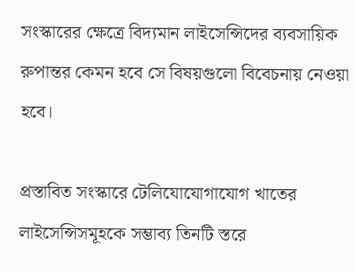সংস্কারের ক্ষেত্রে বিদ্যমান লাইসেন্সিদের ব্যবসায়িক রুপান্তর কেমন হবে সে বিষয়গুলো বিবেচনায় নেওয়া হবে।

প্রস্তাবিত সংস্কারে টেলিযোযোগাযোগ খাতের লাইসেন্সিসমূহকে সম্ভাব্য তিনটি স্তরে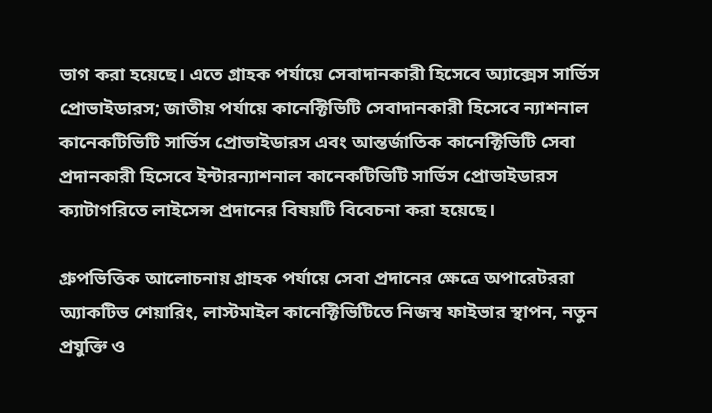ভাগ করা হয়েছে। এতে গ্রাহক পর্যায়ে সেবাদানকারী হিসেবে অ্যাক্সেস সার্ভিস প্রোভাইডারস; জাতীয় পর্যায়ে কানেক্টিভিটি সেবাদানকারী হিসেবে ন্যাশনাল কানেকটিভিটি সার্ভিস প্রোভাইডারস এবং আন্তর্জাতিক কানেক্টিভিটি সেবা প্রদানকারী হিসেবে ইন্টারন্যাশনাল কানেকটিভিটি সার্ভিস প্রোভাইডারস ক্যাটাগরিতে লাইসেন্স প্রদানের বিষয়টি বিবেচনা করা হয়েছে।

গ্রুপভিত্তিক আলোচনায় গ্রাহক পর্যায়ে সেবা প্রদানের ক্ষেত্রে অপারেটররা অ্যাকটিভ শেয়ারিং, লাস্টমাইল কানেক্টিভিটিতে নিজস্ব ফাইভার স্থাপন, নতুন প্রযুক্তি ও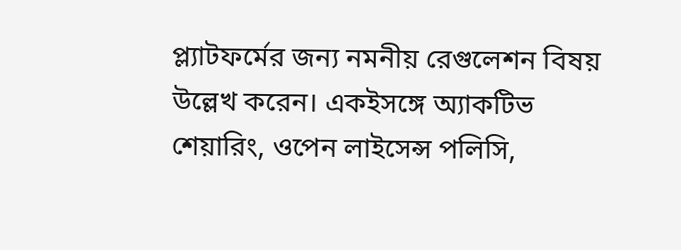প্ল্যাটফর্মের জন্য নমনীয় রেগুলেশন বিষয় উল্লেখ করেন। একইসঙ্গে অ্যাকটিভ শেয়ারিং, ওপেন লাইসেন্স পলিসি,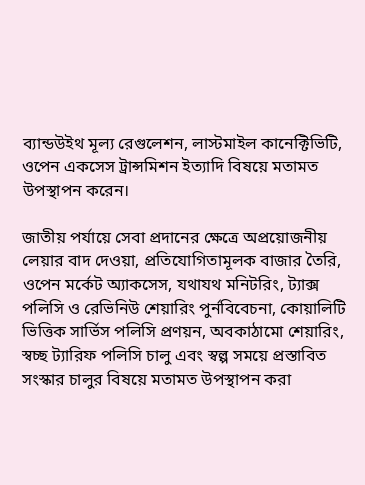ব্যান্ডউইথ মূল্য রেগুলেশন, লাস্টমাইল কানেক্টিভিটি, ওপেন একসেস ট্রান্সমিশন ইত্যাদি বিষয়ে মতামত উপস্থাপন করেন।

জাতীয় পর্যায়ে সেবা প্রদানের ক্ষেত্রে অপ্রয়োজনীয় লেয়ার বাদ দেওয়া, প্রতিযোগিতামূলক বাজার তৈরি, ওপেন মর্কেট অ্যাকসেস, যথাযথ মনিটরিং, ট্যাক্স পলিসি ও রেভিনিউ শেয়ারিং পুর্নবিবেচনা, কোয়ালিটি ভিত্তিক সার্ভিস পলিসি প্রণয়ন, অবকাঠামো শেয়ারিং, স্বচ্ছ ট্যারিফ পলিসি চালু এবং স্বল্প সময়ে প্রস্তাবিত সংস্কার চালুর বিষয়ে মতামত উপস্থাপন করা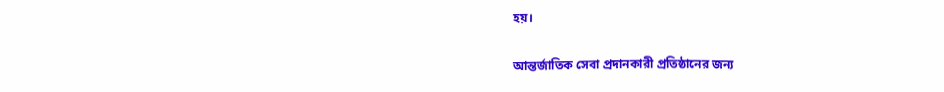হয়।

আন্তর্জাতিক সেবা প্রদানকারী প্রতিষ্ঠানের জন্য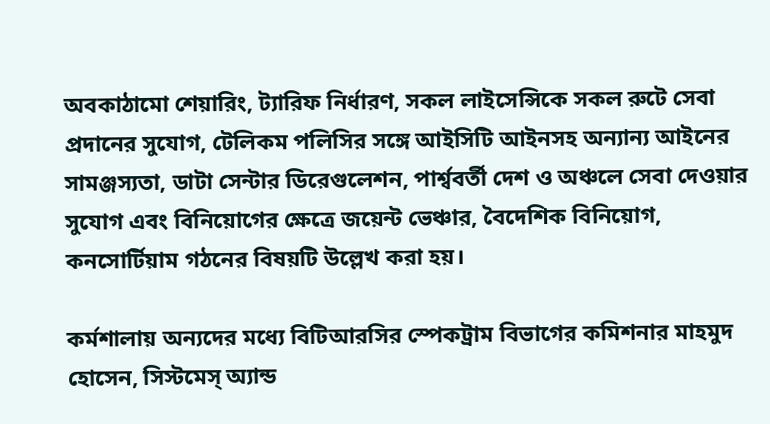অবকাঠামো শেয়ারিং, ট্যারিফ নির্ধারণ, সকল লাইসেন্সিকে সকল রুটে সেবা প্রদানের সুযোগ, টেলিকম পলিসির সঙ্গে আইসিটি আইনসহ অন্যান্য আইনের সামঞ্জস্যতা, ডাটা সেন্টার ডিরেগুলেশন, পার্শ্ববর্তী দেশ ও অঞ্চলে সেবা দেওয়ার সুযোগ এবং বিনিয়োগের ক্ষেত্রে জয়েন্ট ভেঞ্চার, বৈদেশিক বিনিয়োগ, কনসোর্টিয়াম গঠনের বিষয়টি উল্লেখ করা হয়।

কর্মশালায় অন্যদের মধ্যে বিটিআরসির স্পেকট্রাম বিভাগের কমিশনার মাহমুদ হোসেন, সিস্টমেস্ অ্যান্ড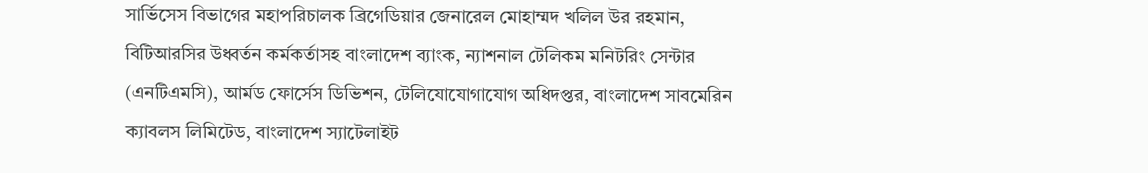সার্ভিসেস বিভাগের মহাপরিচালক ব্রিগেডিয়ার জেনারেল মোহাম্মদ খলিল উর রহমান, বিটিআরসির উধ্বর্তন কর্মকর্তাসহ বাংলাদেশ ব্যাংক, ন্যাশনাল টেলিকম মনিটরিং সেন্টার (এনটিএমসি), আর্মড ফোর্সেস ডিভিশন, টেলিযোযোগাযোগ অধিদপ্তর, বাংলাদেশ সাবমেরিন ক্যাবলস লিমিটেড, বাংলাদেশ স্যাটেলাইট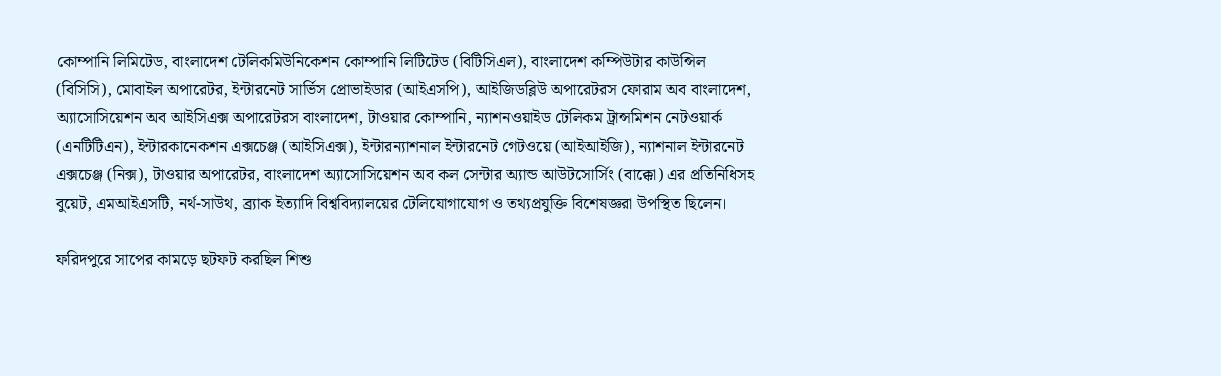কোম্পানি লিমিটেড, বাংলাদেশ টেলিকমিউনিকেশন কোম্পানি লিটিটেড (বিটিসিএল), বাংলাদেশ কম্পিউটার কাউন্সিল (বিসিসি), মোবাইল অপারেটর, ইন্টারনেট সার্ভিস প্রোভাইডার (আইএসপি), আইজিডব্লিউ অপারেটরস ফোরাম অব বাংলাদেশ, অ্যাসোসিয়েশন অব আইসিএক্স অপারেটরস বাংলাদেশ, টাওয়ার কোম্পানি, ন্যাশনওয়াইড টেলিকম ট্রান্সমিশন নেটওয়ার্ক (এনটিটিএন), ইন্টারকানেকশন এক্সচেঞ্জ (আইসিএক্স), ইন্টারন্যাশনাল ইন্টারনেট গেটওয়ে (আইআইজি), ন্যাশনাল ইন্টারনেট এক্সচেঞ্জ (নিক্স), টাওয়ার অপারেটর, বাংলাদেশ অ্যাসোসিয়েশন অব কল সেন্টার অ্যান্ড আউটসোর্সিং (বাক্কো) এর প্রতিনিধিসহ বুয়েট, এমআইএসটি, নর্থ-সাউথ, ব্র্যাক ইত্যাদি বিশ্ববিদ্যালয়ের টেলিযোগাযোগ ও তথ্যপ্রযুক্তি বিশেষজ্ঞরা উপস্থিত ছিলেন।

ফরিদপুরে সাপের কামড়ে ছটফট করছিল শিশু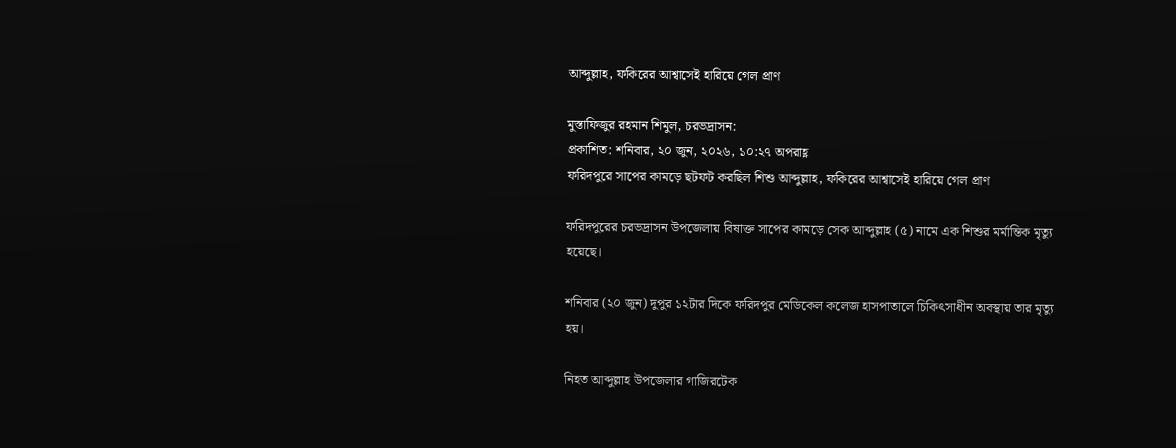আব্দুল্লাহ, ফকিরের আশ্বাসেই হারিয়ে গেল প্রাণ

মুস্তাফিজুর রহমান শিমুল, চরভদ্রাসন:
প্রকাশিত: শনিবার, ২০ জুন, ২০২৬, ১০:২৭ অপরাহ্ণ
ফরিদপুরে সাপের কামড়ে ছটফট করছিল শিশু আব্দুল্লাহ, ফকিরের আশ্বাসেই হারিয়ে গেল প্রাণ

ফরিদপুরের চরভদ্রাসন উপজেলায় বিষাক্ত সাপের কামড়ে সেক আব্দুল্লাহ (৫) নামে এক শিশুর মর্মান্তিক মৃত্যু হয়েছে।

শনিবার (২০ জুন) দুপুর ১২টার দিকে ফরিদপুর মেডিকেল কলেজ হাসপাতালে চিকিৎসাধীন অবস্থায় তার মৃত্যু হয়।

নিহত আব্দুল্লাহ উপজেলার গাজিরটেক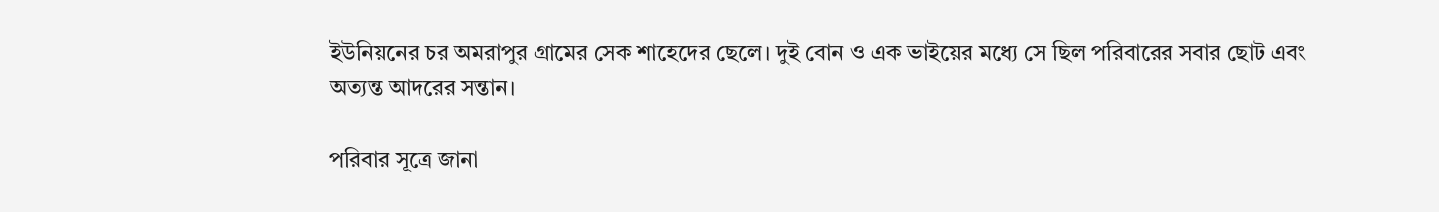ইউনিয়নের চর অমরাপুর গ্রামের সেক শাহেদের ছেলে। দুই বোন ও এক ভাইয়ের মধ্যে সে ছিল পরিবারের সবার ছোট এবং অত্যন্ত আদরের সন্তান।

পরিবার সূত্রে জানা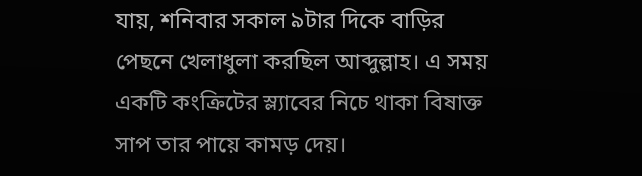যায়, শনিবার সকাল ৯টার দিকে বাড়ির পেছনে খেলাধুলা করছিল আব্দুল্লাহ। এ সময় একটি কংক্রিটের স্ল্যাবের নিচে থাকা বিষাক্ত সাপ তার পায়ে কামড় দেয়।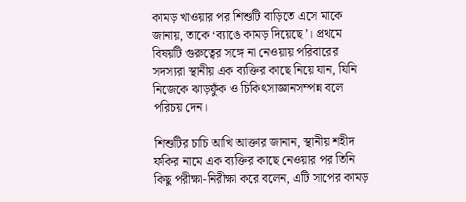কামড় খাওয়ার পর শিশুটি বাড়িতে এসে মাকে জানায়, তাকে ‘ব্যাঙে কামড় দিয়েছে’। প্রথমে বিষয়টি গুরুত্বের সঙ্গে না নেওয়ায় পরিবারের সদস্যরা স্থানীয় এক ব্যক্তির কাছে নিয়ে যান, যিনি নিজেকে ঝাড়ফুঁক ও চিকিৎসাজ্ঞানসম্পন্ন বলে পরিচয় দেন।

শিশুটির চাচি আখি আক্তার জানান, স্থানীয় শহীদ ফকির নামে এক ব্যক্তির কাছে নেওয়ার পর তিনি কিছু পরীক্ষা-নিরীক্ষা করে বলেন, এটি সাপের কামড়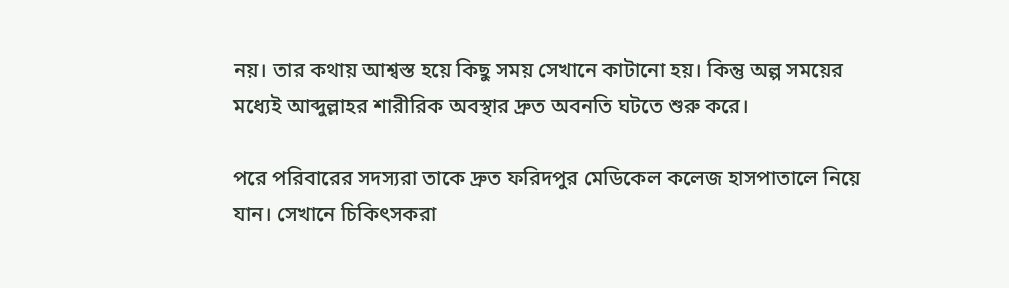নয়। তার কথায় আশ্বস্ত হয়ে কিছু সময় সেখানে কাটানো হয়। কিন্তু অল্প সময়ের মধ্যেই আব্দুল্লাহর শারীরিক অবস্থার দ্রুত অবনতি ঘটতে শুরু করে।

পরে পরিবারের সদস্যরা তাকে দ্রুত ফরিদপুর মেডিকেল কলেজ হাসপাতালে নিয়ে যান। সেখানে চিকিৎসকরা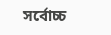সর্বোচ্চ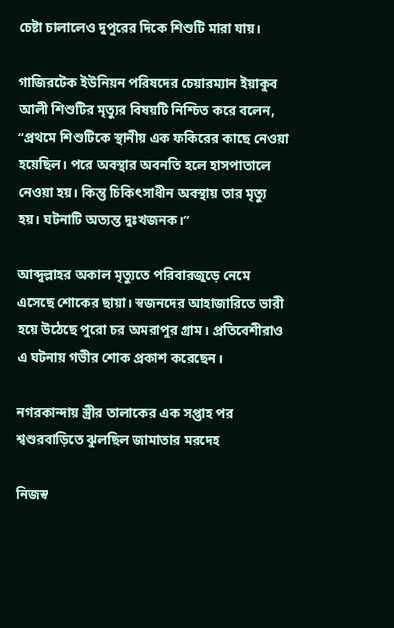চেষ্টা চালালেও দুপুরের দিকে শিশুটি মারা যায়।

গাজিরটেক ইউনিয়ন পরিষদের চেয়ারম্যান ইয়াকুব আলী শিশুটির মৃত্যুর বিষয়টি নিশ্চিত করে বলেন, “প্রথমে শিশুটিকে স্থানীয় এক ফকিরের কাছে নেওয়া হয়েছিল। পরে অবস্থার অবনতি হলে হাসপাতালে নেওয়া হয়। কিন্তু চিকিৎসাধীন অবস্থায় তার মৃত্যু হয়। ঘটনাটি অত্যন্ত দুঃখজনক।”

আব্দুল্লাহর অকাল মৃত্যুতে পরিবারজুড়ে নেমে এসেছে শোকের ছায়া। স্বজনদের আহাজারিতে ভারী হয়ে উঠেছে পুরো চর অমরাপুর গ্রাম। প্রতিবেশীরাও এ ঘটনায় গভীর শোক প্রকাশ করেছেন।

নগরকান্দায় স্ত্রীর তালাকের এক সপ্তাহ পর শ্বশুরবাড়িতে ঝুলছিল জামাতার মরদেহ

নিজস্ব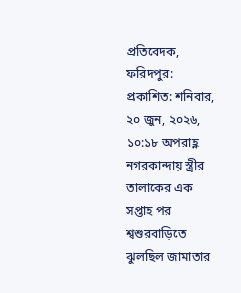প্রতিবেদক, ফরিদপুর:
প্রকাশিত: শনিবার, ২০ জুন, ২০২৬, ১০:১৮ অপরাহ্ণ
নগরকান্দায় স্ত্রীর তালাকের এক সপ্তাহ পর শ্বশুরবাড়িতে ঝুলছিল জামাতার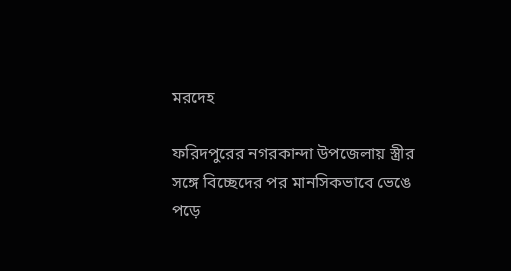মরদেহ

ফরিদপুরের নগরকান্দা উপজেলায় স্ত্রীর সঙ্গে বিচ্ছেদের পর মানসিকভাবে ভেঙে পড়ে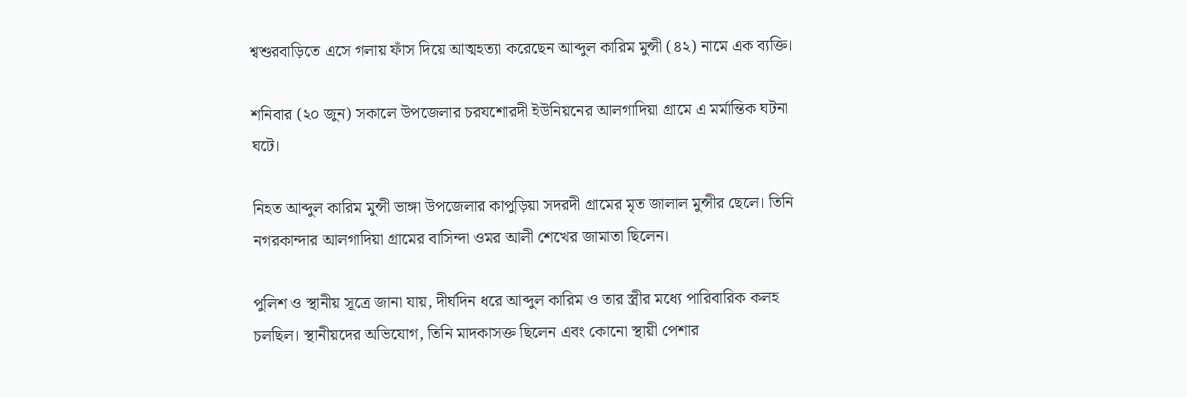শ্বশুরবাড়িতে এসে গলায় ফাঁস দিয়ে আত্মহত্যা করেছেন আব্দুল কারিম মুন্সী (৪২) নামে এক ব্যক্তি।

শনিবার (২০ জুন) সকালে উপজেলার চরযশোরদী ইউনিয়নের আলগাদিয়া গ্রামে এ মর্মান্তিক ঘটনা ঘটে।

নিহত আব্দুল কারিম মুন্সী ভাঙ্গা উপজেলার কাপুড়িয়া সদরদী গ্রামের মৃত জালাল মুন্সীর ছেলে। তিনি নগরকান্দার আলগাদিয়া গ্রামের বাসিন্দা ওমর আলী শেখের জামাতা ছিলেন।

পুলিশ ও স্থানীয় সূত্রে জানা যায়, দীর্ঘদিন ধরে আব্দুল কারিম ও তার স্ত্রীর মধ্যে পারিবারিক কলহ চলছিল। স্থানীয়দের অভিযোগ, তিনি মাদকাসক্ত ছিলেন এবং কোনো স্থায়ী পেশার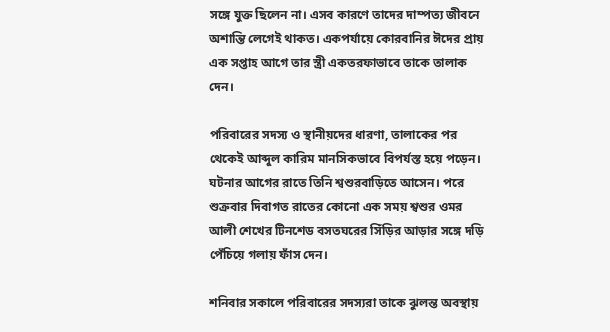সঙ্গে যুক্ত ছিলেন না। এসব কারণে তাদের দাম্পত্য জীবনে অশান্তি লেগেই থাকত। একপর্যায়ে কোরবানির ঈদের প্রায় এক সপ্তাহ আগে তার স্ত্রী একতরফাভাবে তাকে তালাক দেন।

পরিবারের সদস্য ও স্থানীয়দের ধারণা, তালাকের পর থেকেই আব্দুল কারিম মানসিকভাবে বিপর্যস্ত হয়ে পড়েন। ঘটনার আগের রাতে তিনি শ্বশুরবাড়িতে আসেন। পরে শুক্রবার দিবাগত রাতের কোনো এক সময় শ্বশুর ওমর আলী শেখের টিনশেড বসতঘরের সিঁড়ির আড়ার সঙ্গে দড়ি পেঁচিয়ে গলায় ফাঁস দেন।

শনিবার সকালে পরিবারের সদস্যরা তাকে ঝুলন্ত অবস্থায়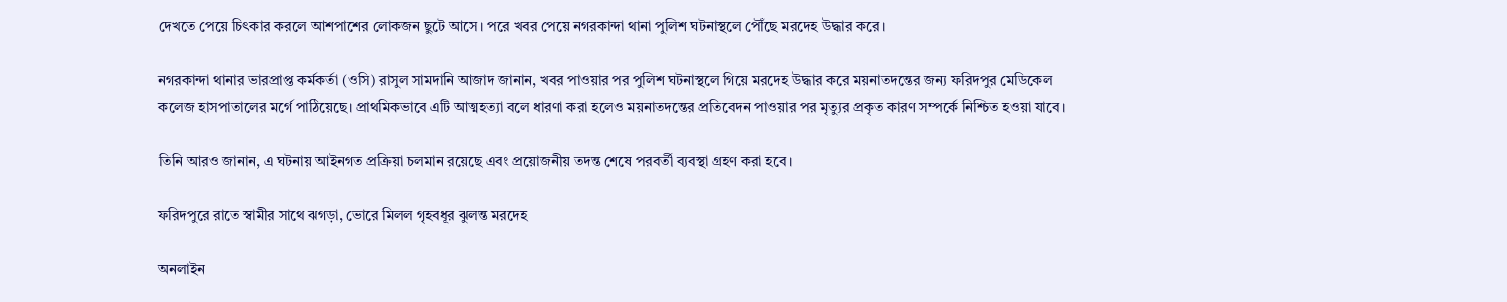দেখতে পেয়ে চিৎকার করলে আশপাশের লোকজন ছুটে আসে। পরে খবর পেয়ে নগরকান্দা থানা পুলিশ ঘটনাস্থলে পৌঁছে মরদেহ উদ্ধার করে।

নগরকান্দা থানার ভারপ্রাপ্ত কর্মকর্তা (ওসি) রাসুল সামদানি আজাদ জানান, খবর পাওয়ার পর পুলিশ ঘটনাস্থলে গিয়ে মরদেহ উদ্ধার করে ময়নাতদন্তের জন্য ফরিদপুর মেডিকেল কলেজ হাসপাতালের মর্গে পাঠিয়েছে। প্রাথমিকভাবে এটি আত্মহত্যা বলে ধারণা করা হলেও ময়নাতদন্তের প্রতিবেদন পাওয়ার পর মৃত্যুর প্রকৃত কারণ সম্পর্কে নিশ্চিত হওয়া যাবে।

তিনি আরও জানান, এ ঘটনায় আইনগত প্রক্রিয়া চলমান রয়েছে এবং প্রয়োজনীয় তদন্ত শেষে পরবর্তী ব্যবস্থা গ্রহণ করা হবে।

ফরিদপুরে রাতে স্বামীর সাথে ঝগড়া, ভোরে মিলল গৃহবধূর ঝুলন্ত মরদেহ

অনলাইন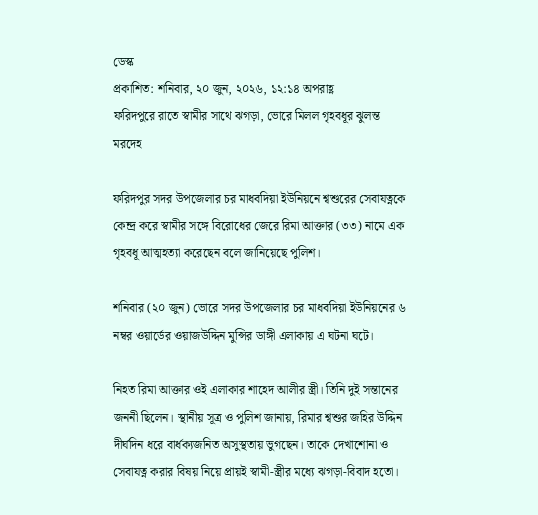ডেস্ক
প্রকাশিত: শনিবার, ২০ জুন, ২০২৬, ১২:১৪ অপরাহ্ণ
ফরিদপুরে রাতে স্বামীর সাথে ঝগড়া, ভোরে মিলল গৃহবধূর ঝুলন্ত মরদেহ

ফরিদপুর সদর উপজেলার চর মাধবদিয়া ইউনিয়নে শ্বশুরের সেবাযত্নকে কেন্দ্র করে স্বামীর সঙ্গে বিরোধের জেরে রিমা আক্তার (৩৩) নামে এক গৃহবধূ আত্মহত্যা করেছেন বলে জানিয়েছে পুলিশ।

শনিবার (২০ জুন) ভোরে সদর উপজেলার চর মাধবদিয়া ইউনিয়নের ৬ নম্বর ওয়ার্ডের ওয়াজউদ্দিন মুন্সির ডাঙ্গী এলাকায় এ ঘটনা ঘটে।

নিহত রিমা আক্তার ওই এলাকার শাহেদ আলীর স্ত্রী। তিনি দুই সন্তানের জননী ছিলেন। স্থানীয় সূত্র ও পুলিশ জানায়, রিমার শ্বশুর জহির উদ্দিন দীর্ঘদিন ধরে বার্ধক্যজনিত অসুস্থতায় ভুগছেন। তাকে দেখাশোনা ও সেবাযত্ন করার বিষয় নিয়ে প্রায়ই স্বামী-স্ত্রীর মধ্যে ঝগড়া-বিবাদ হতো।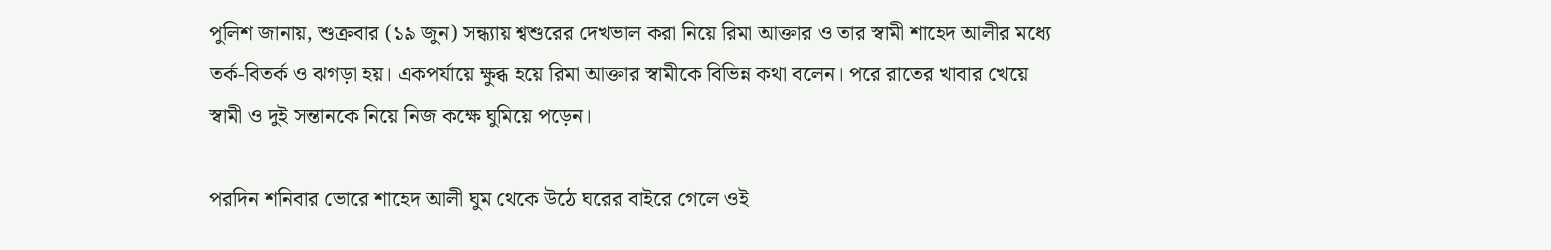পুলিশ জানায়, শুক্রবার (১৯ জুন) সন্ধ্যায় শ্বশুরের দেখভাল করা নিয়ে রিমা আক্তার ও তার স্বামী শাহেদ আলীর মধ্যে তর্ক-বিতর্ক ও ঝগড়া হয়। একপর্যায়ে ক্ষুব্ধ হয়ে রিমা আক্তার স্বামীকে বিভিন্ন কথা বলেন। পরে রাতের খাবার খেয়ে স্বামী ও দুই সন্তানকে নিয়ে নিজ কক্ষে ঘুমিয়ে পড়েন।

পরদিন শনিবার ভোরে শাহেদ আলী ঘুম থেকে উঠে ঘরের বাইরে গেলে ওই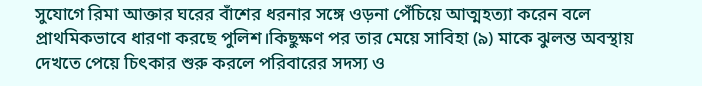সুযোগে রিমা আক্তার ঘরের বাঁশের ধরনার সঙ্গে ওড়না পেঁচিয়ে আত্মহত্যা করেন বলে প্রাথমিকভাবে ধারণা করছে পুলিশ।কিছুক্ষণ পর তার মেয়ে সাবিহা (৯) মাকে ঝুলন্ত অবস্থায় দেখতে পেয়ে চিৎকার শুরু করলে পরিবারের সদস্য ও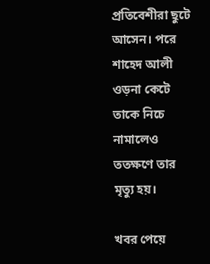প্রতিবেশীরা ছুটে আসেন। পরে শাহেদ আলী ওড়না কেটে তাকে নিচে নামালেও ততক্ষণে তার মৃত্যু হয়।

খবর পেয়ে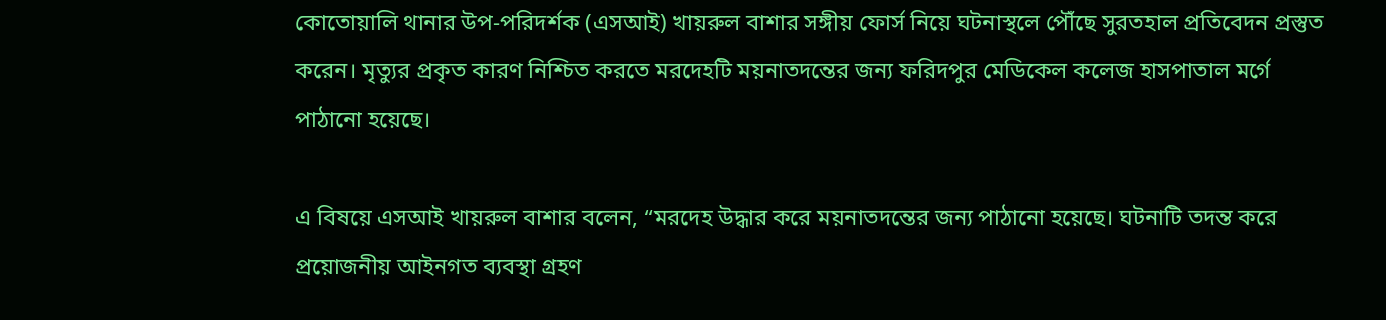কোতোয়ালি থানার উপ-পরিদর্শক (এসআই) খায়রুল বাশার সঙ্গীয় ফোর্স নিয়ে ঘটনাস্থলে পৌঁছে সুরতহাল প্রতিবেদন প্রস্তুত করেন। মৃত্যুর প্রকৃত কারণ নিশ্চিত করতে মরদেহটি ময়নাতদন্তের জন্য ফরিদপুর মেডিকেল কলেজ হাসপাতাল মর্গে পাঠানো হয়েছে।

এ বিষয়ে এসআই খায়রুল বাশার বলেন, “মরদেহ উদ্ধার করে ময়নাতদন্তের জন্য পাঠানো হয়েছে। ঘটনাটি তদন্ত করে প্রয়োজনীয় আইনগত ব্যবস্থা গ্রহণ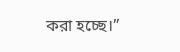করা হচ্ছে।”